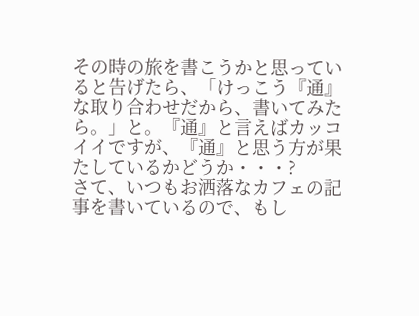その時の旅を書こうかと思っていると告げたら、「けっこう『通』な取り合わせだから、書いてみたら。」と。『通』と言えばカッコイイですが、『通』と思う方が果たしているかどうか・・・?
さて、いつもお洒落なカフェの記事を書いているので、もし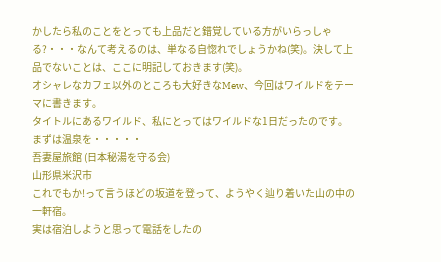かしたら私のことをとっても上品だと錯覚している方がいらっしゃる?・・・なんて考えるのは、単なる自惚れでしょうかね(笑)。決して上品でないことは、ここに明記しておきます(笑)。
オシャレなカフェ以外のところも大好きなMew、今回はワイルドをテーマに書きます。
タイトルにあるワイルド、私にとってはワイルドな1日だったのです。
まずは温泉を・・・・・
吾妻屋旅館 (日本秘湯を守る会)
山形県米沢市
これでもか!って言うほどの坂道を登って、ようやく辿り着いた山の中の一軒宿。
実は宿泊しようと思って電話をしたの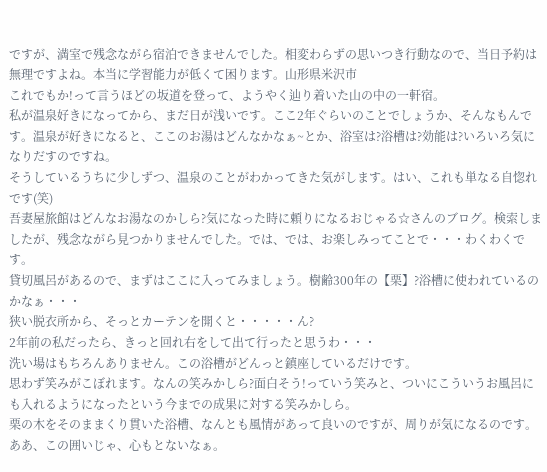ですが、満室で残念ながら宿泊できませんでした。相変わらずの思いつき行動なので、当日予約は無理ですよね。本当に学習能力が低くて困ります。山形県米沢市
これでもか!って言うほどの坂道を登って、ようやく辿り着いた山の中の一軒宿。
私が温泉好きになってから、まだ日が浅いです。ここ2年ぐらいのことでしょうか、そんなもんです。温泉が好きになると、ここのお湯はどんなかなぁ~とか、浴室は?浴槽は?効能は?いろいろ気になりだすのですね。
そうしているうちに少しずつ、温泉のことがわかってきた気がします。はい、これも単なる自惚れです(笑)
吾妻屋旅館はどんなお湯なのかしら?気になった時に頼りになるおじゃる☆さんのブログ。検索しましたが、残念ながら見つかりませんでした。では、では、お楽しみってことで・・・わくわくです。
貸切風呂があるので、まずはここに入ってみましょう。樹齢300年の【栗】?浴槽に使われているのかなぁ・・・
狭い脱衣所から、そっとカーテンを開くと・・・・・ん?
2年前の私だったら、きっと回れ右をして出て行ったと思うわ・・・
洗い場はもちろんありません。この浴槽がどんっと鎮座しているだけです。
思わず笑みがこぼれます。なんの笑みかしら?面白そう!っていう笑みと、ついにこういうお風呂にも入れるようになったという今までの成果に対する笑みかしら。
栗の木をそのままくり貫いた浴槽、なんとも風情があって良いのですが、周りが気になるのです。
ああ、この囲いじゃ、心もとないなぁ。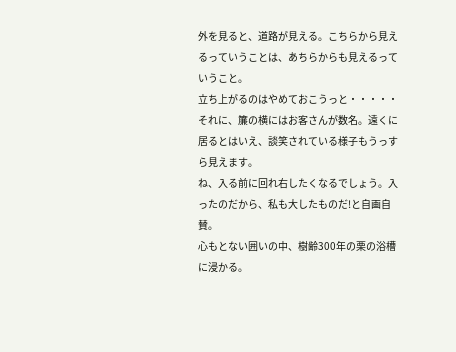外を見ると、道路が見える。こちらから見えるっていうことは、あちらからも見えるっていうこと。
立ち上がるのはやめておこうっと・・・・・
それに、簾の横にはお客さんが数名。遠くに居るとはいえ、談笑されている様子もうっすら見えます。
ね、入る前に回れ右したくなるでしょう。入ったのだから、私も大したものだ!と自画自賛。
心もとない囲いの中、樹齢300年の栗の浴槽に浸かる。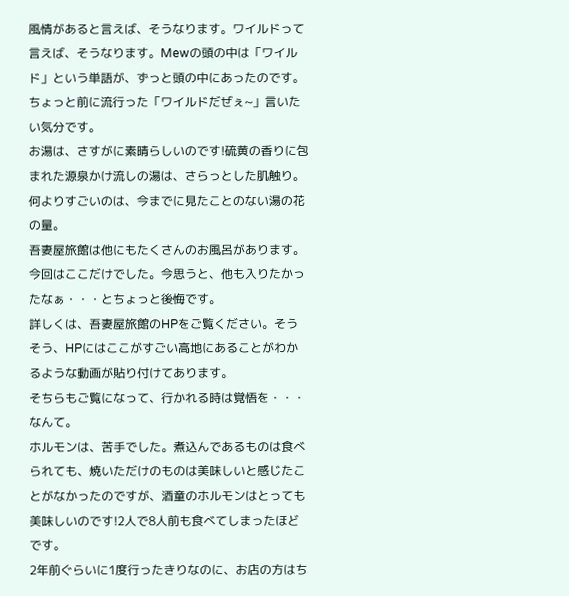風情があると言えば、そうなります。ワイルドって言えば、そうなります。Mewの頭の中は「ワイルド」という単語が、ずっと頭の中にあったのです。
ちょっと前に流行った「ワイルドだぜぇ~」言いたい気分です。
お湯は、さすがに素晴らしいのです!硫黄の香りに包まれた源泉かけ流しの湯は、さらっとした肌触り。何よりすごいのは、今までに見たことのない湯の花の量。
吾妻屋旅館は他にもたくさんのお風呂があります。今回はここだけでした。今思うと、他も入りたかったなぁ・・・とちょっと後悔です。
詳しくは、吾妻屋旅館のHPをご覧ください。そうそう、HPにはここがすごい高地にあることがわかるような動画が貼り付けてあります。
そちらもご覧になって、行かれる時は覚悟を・・・なんて。
ホルモンは、苦手でした。煮込んであるものは食べられても、焼いただけのものは美味しいと感じたことがなかったのですが、酒童のホルモンはとっても美味しいのです!2人で8人前も食べてしまったほどです。
2年前ぐらいに1度行ったきりなのに、お店の方はち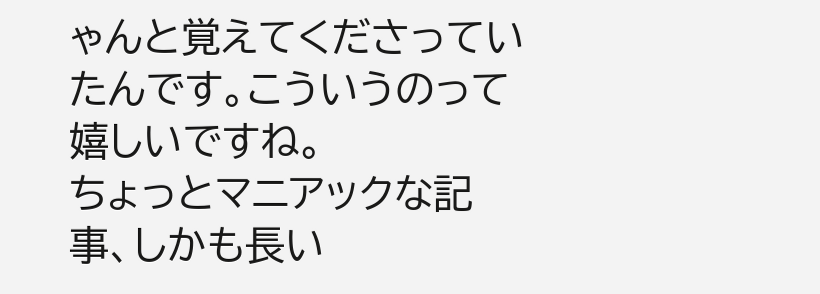ゃんと覚えてくださっていたんです。こういうのって嬉しいですね。
ちょっとマニアックな記事、しかも長い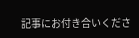記事にお付き合いくださ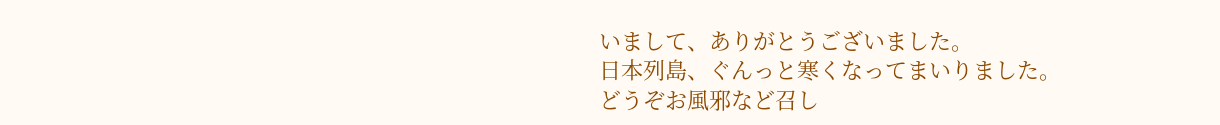いまして、ありがとうございました。
日本列島、ぐんっと寒くなってまいりました。
どうぞお風邪など召し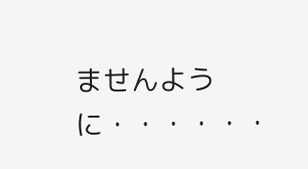ませんように・・・・・・